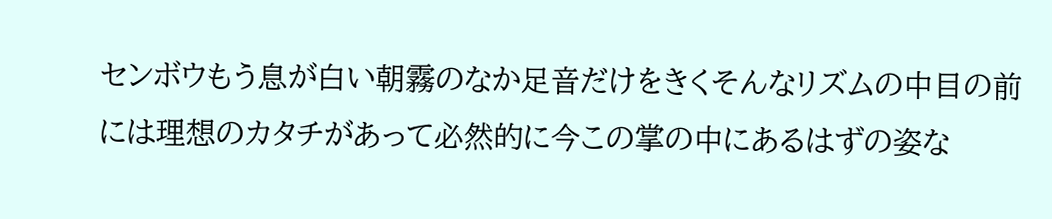センボウもう息が白い朝霧のなか足音だけをきくそんなリズムの中目の前には理想のカタチがあって必然的に今この掌の中にあるはずの姿な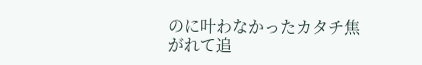のに叶わなかったカタチ焦がれて追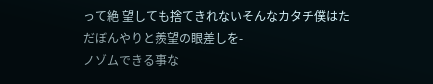って絶 望しても捨てきれないそんなカタチ僕はただぼんやりと羨望の眼差しを-
ノゾムできる事な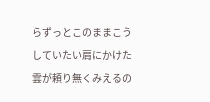らずっとこのままこうしていたい肩にかけた雲が頼り無くみえるの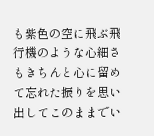も紫色の空に飛ぶ飛行機のような心細さもきちんと心に留めて忘れた振りを思い出してこのままでい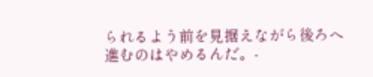られるよう前を見据えながら後ろへ進むのはやめるんだ。-